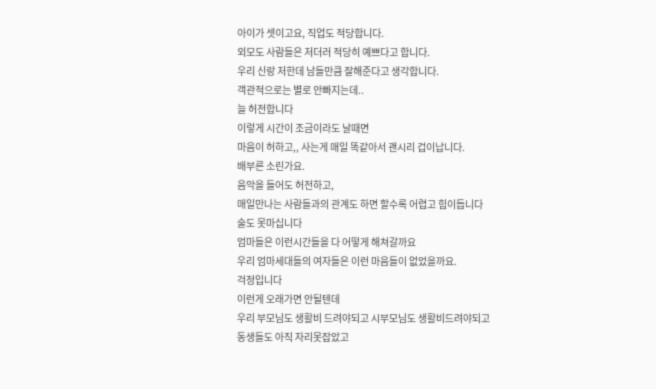아이가 셋이고요, 직업도 적당합니다.
외모도 사람들은 저더러 적당히 예쁘다고 합니다.
우리 신랑 저한데 남들만큼 잘해준다고 생각합니다.
객관적으로는 별로 안빠지는데..
늘 허전합니다
이렇게 시간이 조금이라도 날때면
마음이 허하고,, 사는게 매일 똑같아서 괜시리 겁이납니다.
배부른 소린가요.
음악을 들어도 허전하고,
매일만나는 사람들과의 관계도 하면 할수록 어렵고 힘이듭니다
술도 못마십니다
엄마들은 이런시간들을 다 어떻게 해쳐갈까요
우리 엄마세대들의 여자들은 이런 마음들이 없었을까요.
걱정입니다
이런게 오래가면 안될텐데
우리 부모님도 생활비 드려야되고 시부모님도 생활비드려야되고
동생들도 아직 자리못잡았고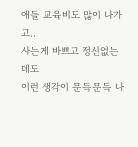애들 교육비도 많이 나가고..
사는게 바쁘고 정신없는데도
이런 생각이 문득문득 나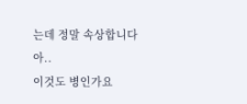는데 정말 속상합니다
아..
이것도 병인가요